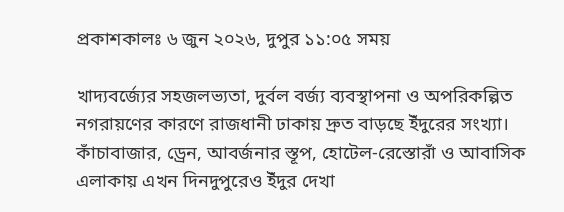প্রকাশকালঃ ৬ জুন ২০২৬, দুপুর ১১:০৫ সময়

খাদ্যবর্জ্যের সহজলভ্যতা, দুর্বল বর্জ্য ব্যবস্থাপনা ও অপরিকল্পিত নগরায়ণের কারণে রাজধানী ঢাকায় দ্রুত বাড়ছে ইঁদুরের সংখ্যা। কাঁচাবাজার, ড্রেন, আবর্জনার স্তূপ, হোটেল-রেস্তোরাঁ ও আবাসিক এলাকায় এখন দিনদুপুরেও ইঁদুর দেখা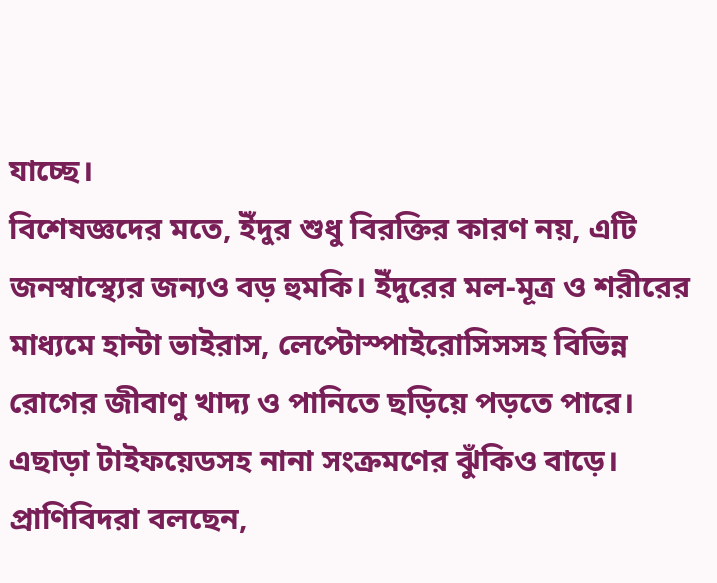যাচ্ছে।
বিশেষজ্ঞদের মতে, ইঁদুর শুধু বিরক্তির কারণ নয়, এটি জনস্বাস্থ্যের জন্যও বড় হুমকি। ইঁদুরের মল-মূত্র ও শরীরের মাধ্যমে হান্টা ভাইরাস, লেপ্টোস্পাইরোসিসসহ বিভিন্ন রোগের জীবাণু খাদ্য ও পানিতে ছড়িয়ে পড়তে পারে। এছাড়া টাইফয়েডসহ নানা সংক্রমণের ঝুঁকিও বাড়ে।
প্রাণিবিদরা বলছেন,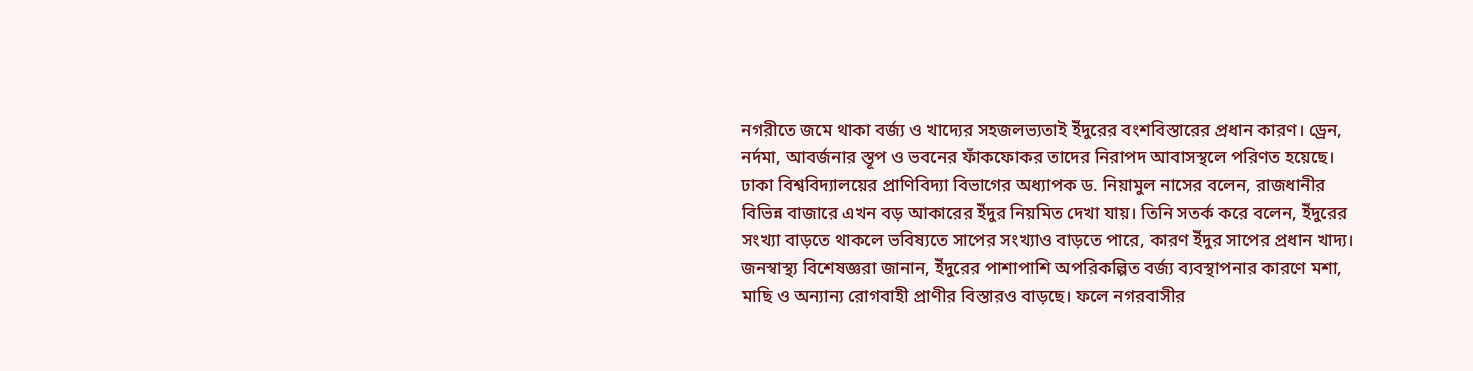নগরীতে জমে থাকা বর্জ্য ও খাদ্যের সহজলভ্যতাই ইঁদুরের বংশবিস্তারের প্রধান কারণ। ড্রেন, নর্দমা, আবর্জনার স্তূপ ও ভবনের ফাঁকফোকর তাদের নিরাপদ আবাসস্থলে পরিণত হয়েছে।
ঢাকা বিশ্ববিদ্যালয়ের প্রাণিবিদ্যা বিভাগের অধ্যাপক ড. নিয়ামুল নাসের বলেন, রাজধানীর বিভিন্ন বাজারে এখন বড় আকারের ইঁদুর নিয়মিত দেখা যায়। তিনি সতর্ক করে বলেন, ইঁদুরের সংখ্যা বাড়তে থাকলে ভবিষ্যতে সাপের সংখ্যাও বাড়তে পারে, কারণ ইঁদুর সাপের প্রধান খাদ্য।
জনস্বাস্থ্য বিশেষজ্ঞরা জানান, ইঁদুরের পাশাপাশি অপরিকল্পিত বর্জ্য ব্যবস্থাপনার কারণে মশা, মাছি ও অন্যান্য রোগবাহী প্রাণীর বিস্তারও বাড়ছে। ফলে নগরবাসীর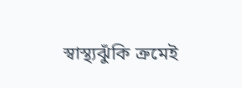স্বাস্থ্যঝুঁকি ক্রমেই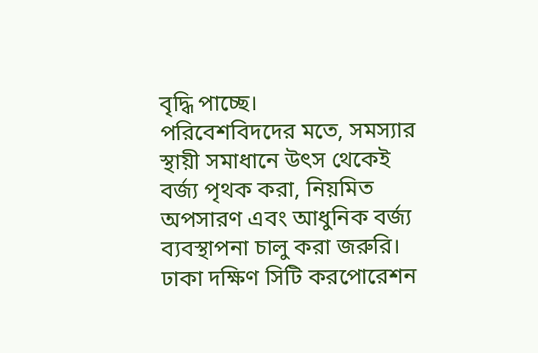বৃদ্ধি পাচ্ছে।
পরিবেশবিদদের মতে, সমস্যার স্থায়ী সমাধানে উৎস থেকেই বর্জ্য পৃথক করা, নিয়মিত অপসারণ এবং আধুনিক বর্জ্য ব্যবস্থাপনা চালু করা জরুরি। ঢাকা দক্ষিণ সিটি করপোরেশন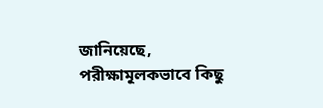জানিয়েছে, পরীক্ষামূলকভাবে কিছু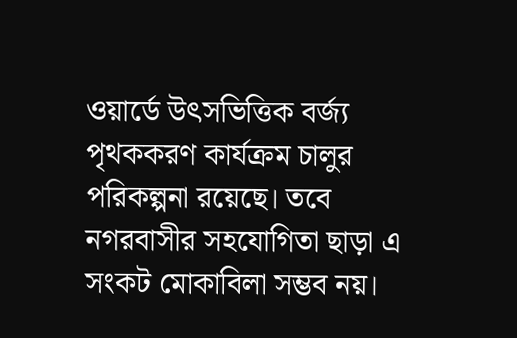ওয়ার্ডে উৎসভিত্তিক বর্জ্য পৃথককরণ কার্যক্রম চালুর পরিকল্পনা রয়েছে। তবে নগরবাসীর সহযোগিতা ছাড়া এ সংকট মোকাবিলা সম্ভব নয়।